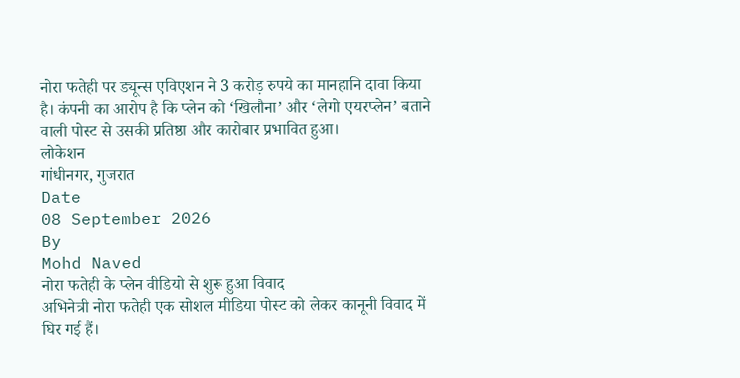नोरा फतेही पर ड्यून्स एविएशन ने 3 करोड़ रुपये का मानहानि दावा किया है। कंपनी का आरोप है कि प्लेन को ‘खिलौना’ और ‘लेगो एयरप्लेन’ बताने वाली पोस्ट से उसकी प्रतिष्ठा और कारोबार प्रभावित हुआ।
लोकेशन
गांधीनगर, गुजरात
Date
08 September 2026
By
Mohd Naved
नोरा फतेही के प्लेन वीडियो से शुरू हुआ विवाद
अभिनेत्री नोरा फतेही एक सोशल मीडिया पोस्ट को लेकर कानूनी विवाद में घिर गई हैं।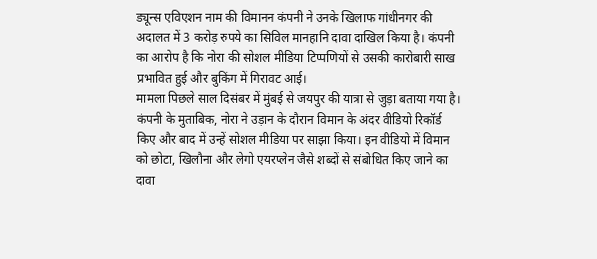ड्यून्स एविएशन नाम की विमानन कंपनी ने उनके खिलाफ गांधीनगर की अदालत में 3 करोड़ रुपये का सिविल मानहानि दावा दाखिल किया है। कंपनी का आरोप है कि नोरा की सोशल मीडिया टिप्पणियों से उसकी कारोबारी साख प्रभावित हुई और बुकिंग में गिरावट आई।
मामला पिछले साल दिसंबर में मुंबई से जयपुर की यात्रा से जुड़ा बताया गया है। कंपनी के मुताबिक, नोरा ने उड़ान के दौरान विमान के अंदर वीडियो रिकॉर्ड किए और बाद में उन्हें सोशल मीडिया पर साझा किया। इन वीडियो में विमान को छोटा, खिलौना और लेगो एयरप्लेन जैसे शब्दों से संबोधित किए जाने का दावा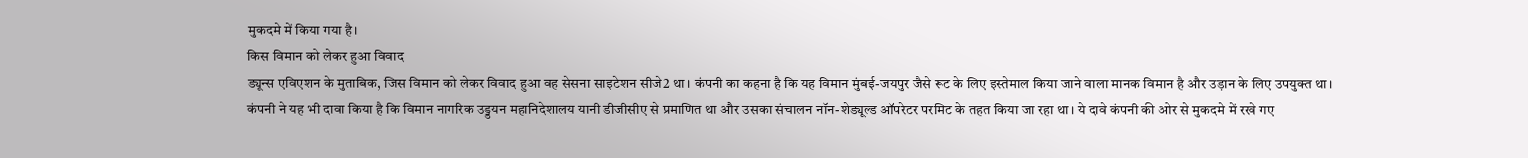मुकदमे में किया गया है।
किस विमान को लेकर हुआ विवाद
ड्यून्स एविएशन के मुताबिक, जिस विमान को लेकर विवाद हुआ वह सेसना साइटेशन सीजे2 था। कंपनी का कहना है कि यह विमान मुंबई-जयपुर जैसे रूट के लिए इस्तेमाल किया जाने वाला मानक विमान है और उड़ान के लिए उपयुक्त था।
कंपनी ने यह भी दावा किया है कि विमान नागरिक उड्डयन महानिदेशालय यानी डीजीसीए से प्रमाणित था और उसका संचालन नॉन-शेड्यूल्ड ऑपरेटर परमिट के तहत किया जा रहा था। ये दावे कंपनी की ओर से मुकदमे में रखे गए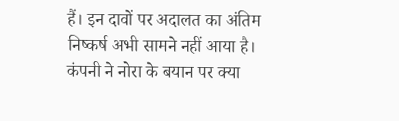हैं। इन दावों पर अदालत का अंतिम निष्कर्ष अभी सामने नहीं आया है।
कंपनी ने नोरा के बयान पर क्या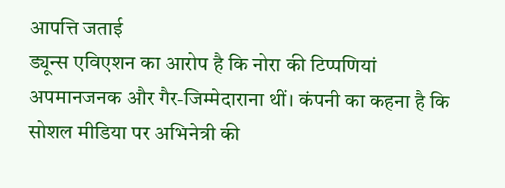आपत्ति जताई
ड्यून्स एविएशन का आरोप है कि नोरा की टिप्पणियां अपमानजनक और गैर-जिम्मेदाराना थीं। कंपनी का कहना है कि सोशल मीडिया पर अभिनेत्री की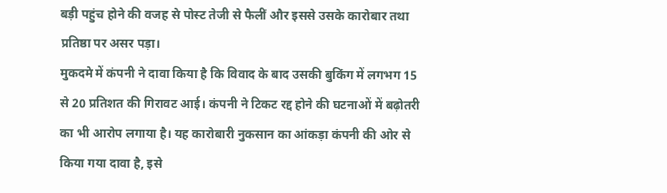बड़ी पहुंच होने की वजह से पोस्ट तेजी से फैलीं और इससे उसके कारोबार तथा प्रतिष्ठा पर असर पड़ा।
मुकदमे में कंपनी ने दावा किया है कि विवाद के बाद उसकी बुकिंग में लगभग 15 से 20 प्रतिशत की गिरावट आई। कंपनी ने टिकट रद्द होने की घटनाओं में बढ़ोतरी का भी आरोप लगाया है। यह कारोबारी नुकसान का आंकड़ा कंपनी की ओर से किया गया दावा है, इसे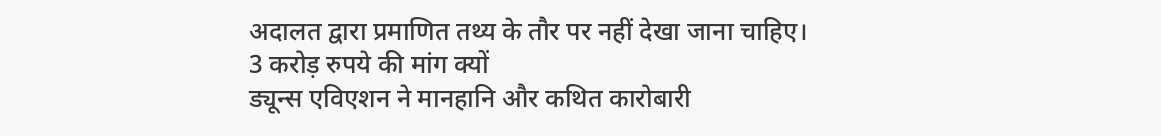अदालत द्वारा प्रमाणित तथ्य के तौर पर नहीं देखा जाना चाहिए।
3 करोड़ रुपये की मांग क्यों
ड्यून्स एविएशन ने मानहानि और कथित कारोबारी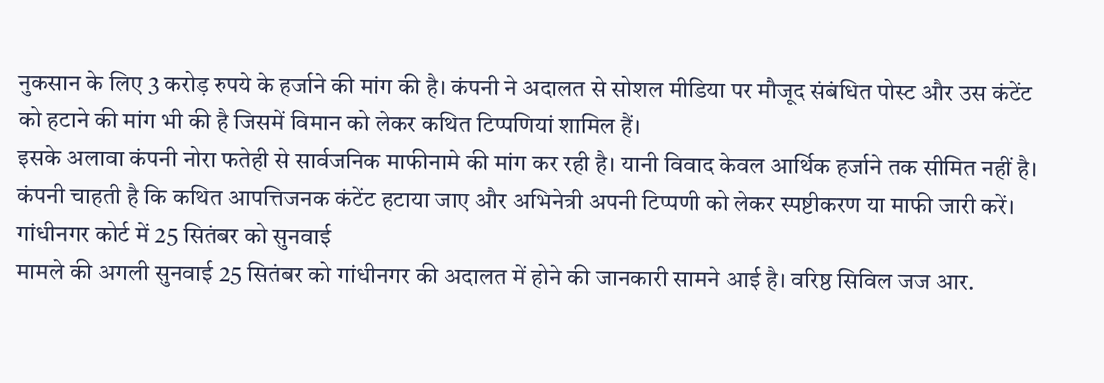नुकसान के लिए 3 करोड़ रुपये के हर्जाने की मांग की है। कंपनी ने अदालत से सोशल मीडिया पर मौजूद संबंधित पोस्ट और उस कंटेंट को हटाने की मांग भी की है जिसमें विमान को लेकर कथित टिप्पणियां शामिल हैं।
इसके अलावा कंपनी नोरा फतेही से सार्वजनिक माफीनामे की मांग कर रही है। यानी विवाद केवल आर्थिक हर्जाने तक सीमित नहीं है। कंपनी चाहती है कि कथित आपत्तिजनक कंटेंट हटाया जाए और अभिनेत्री अपनी टिप्पणी को लेकर स्पष्टीकरण या माफी जारी करें।
गांधीनगर कोर्ट में 25 सितंबर को सुनवाई
मामले की अगली सुनवाई 25 सितंबर को गांधीनगर की अदालत में होने की जानकारी सामने आई है। वरिष्ठ सिविल जज आर.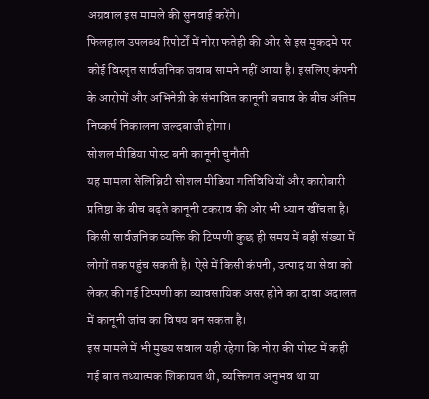अग्रवाल इस मामले की सुनवाई करेंगे।
फिलहाल उपलब्ध रिपोर्टों में नोरा फतेही की ओर से इस मुकदमे पर कोई विस्तृत सार्वजनिक जवाब सामने नहीं आया है। इसलिए कंपनी के आरोपों और अभिनेत्री के संभावित कानूनी बचाव के बीच अंतिम निष्कर्ष निकालना जल्दबाजी होगा।
सोशल मीडिया पोस्ट बनी कानूनी चुनौती
यह मामला सेलिब्रिटी सोशल मीडिया गतिविधियों और कारोबारी प्रतिष्ठा के बीच बढ़ते कानूनी टकराव की ओर भी ध्यान खींचता है। किसी सार्वजनिक व्यक्ति की टिप्पणी कुछ ही समय में बड़ी संख्या में लोगों तक पहुंच सकती है। ऐसे में किसी कंपनी, उत्पाद या सेवा को लेकर की गई टिप्पणी का व्यावसायिक असर होने का दावा अदालत में कानूनी जांच का विषय बन सकता है।
इस मामले में भी मुख्य सवाल यही रहेगा कि नोरा की पोस्ट में कही गई बात तथ्यात्मक शिकायत थी, व्यक्तिगत अनुभव था या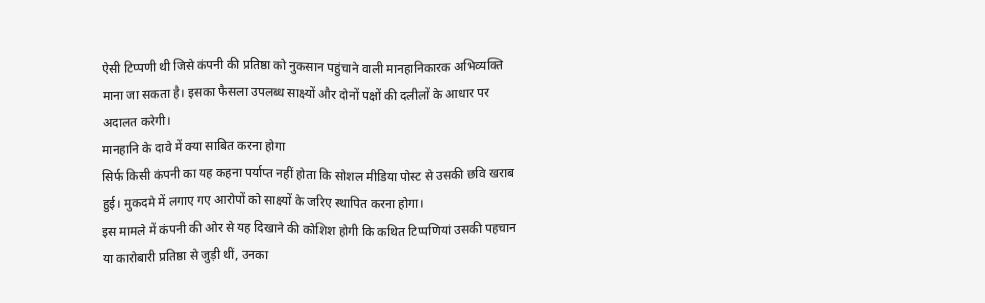ऐसी टिप्पणी थी जिसे कंपनी की प्रतिष्ठा को नुकसान पहुंचाने वाली मानहानिकारक अभिव्यक्ति माना जा सकता है। इसका फैसला उपलब्ध साक्ष्यों और दोनों पक्षों की दलीलों के आधार पर अदालत करेगी।
मानहानि के दावे में क्या साबित करना होगा
सिर्फ किसी कंपनी का यह कहना पर्याप्त नहीं होता कि सोशल मीडिया पोस्ट से उसकी छवि खराब हुई। मुकदमे में लगाए गए आरोपों को साक्ष्यों के जरिए स्थापित करना होगा।
इस मामले में कंपनी की ओर से यह दिखाने की कोशिश होगी कि कथित टिप्पणियां उसकी पहचान या कारोबारी प्रतिष्ठा से जुड़ी थीं, उनका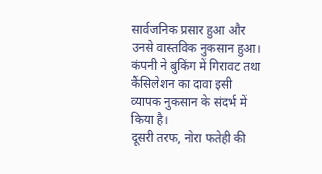सार्वजनिक प्रसार हुआ और उनसे वास्तविक नुकसान हुआ। कंपनी ने बुकिंग में गिरावट तथा कैंसिलेशन का दावा इसी व्यापक नुकसान के संदर्भ में किया है।
दूसरी तरफ, नोरा फतेही की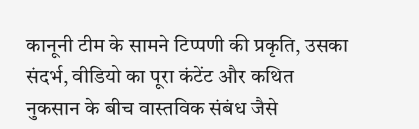कानूनी टीम के सामने टिप्पणी की प्रकृति, उसका संदर्भ, वीडियो का पूरा कंटेंट और कथित नुकसान के बीच वास्तविक संबंध जैसे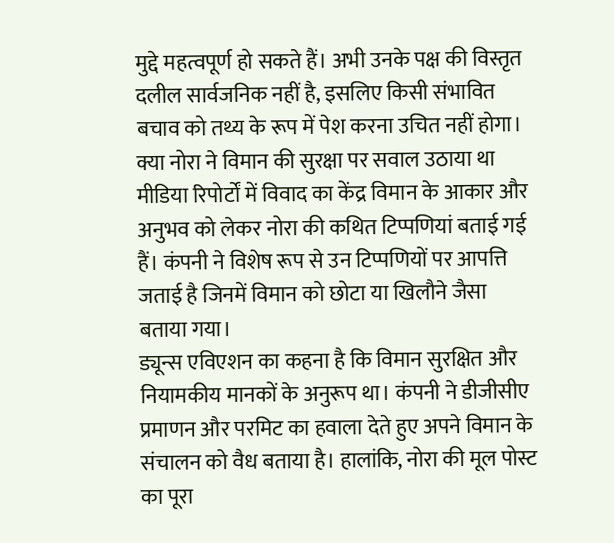मुद्दे महत्वपूर्ण हो सकते हैं। अभी उनके पक्ष की विस्तृत दलील सार्वजनिक नहीं है, इसलिए किसी संभावित बचाव को तथ्य के रूप में पेश करना उचित नहीं होगा।
क्या नोरा ने विमान की सुरक्षा पर सवाल उठाया था
मीडिया रिपोर्टों में विवाद का केंद्र विमान के आकार और अनुभव को लेकर नोरा की कथित टिप्पणियां बताई गई हैं। कंपनी ने विशेष रूप से उन टिप्पणियों पर आपत्ति जताई है जिनमें विमान को छोटा या खिलौने जैसा बताया गया।
ड्यून्स एविएशन का कहना है कि विमान सुरक्षित और नियामकीय मानकों के अनुरूप था। कंपनी ने डीजीसीए प्रमाणन और परमिट का हवाला देते हुए अपने विमान के संचालन को वैध बताया है। हालांकि, नोरा की मूल पोस्ट का पूरा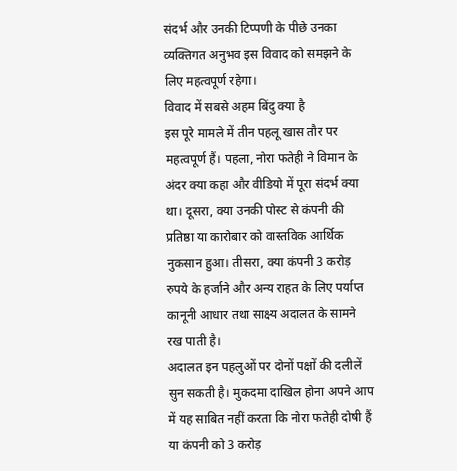संदर्भ और उनकी टिप्पणी के पीछे उनका व्यक्तिगत अनुभव इस विवाद को समझने के लिए महत्वपूर्ण रहेगा।
विवाद में सबसे अहम बिंदु क्या है
इस पूरे मामले में तीन पहलू खास तौर पर महत्वपूर्ण हैं। पहला, नोरा फतेही ने विमान के अंदर क्या कहा और वीडियो में पूरा संदर्भ क्या था। दूसरा, क्या उनकी पोस्ट से कंपनी की प्रतिष्ठा या कारोबार को वास्तविक आर्थिक नुकसान हुआ। तीसरा, क्या कंपनी 3 करोड़ रुपये के हर्जाने और अन्य राहत के लिए पर्याप्त कानूनी आधार तथा साक्ष्य अदालत के सामने रख पाती है।
अदालत इन पहलुओं पर दोनों पक्षों की दलीलें सुन सकती है। मुकदमा दाखिल होना अपने आप में यह साबित नहीं करता कि नोरा फतेही दोषी हैं या कंपनी को 3 करोड़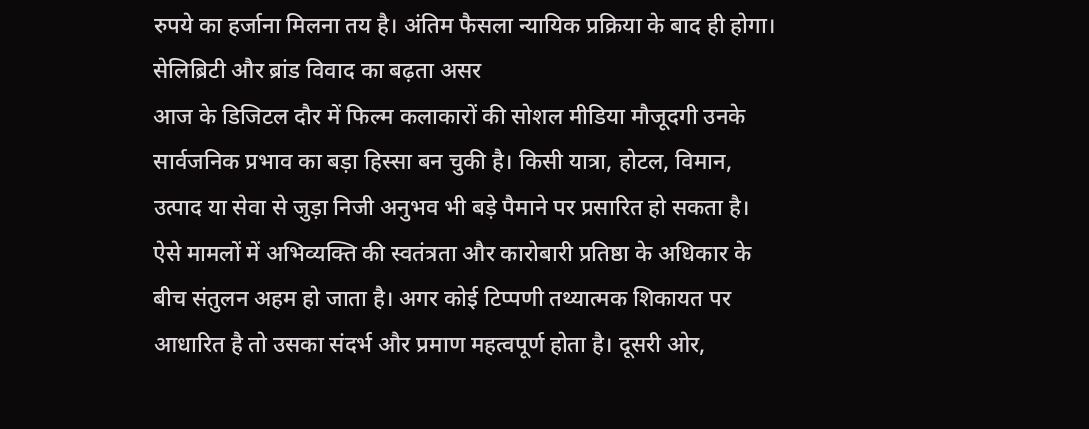रुपये का हर्जाना मिलना तय है। अंतिम फैसला न्यायिक प्रक्रिया के बाद ही होगा।
सेलिब्रिटी और ब्रांड विवाद का बढ़ता असर
आज के डिजिटल दौर में फिल्म कलाकारों की सोशल मीडिया मौजूदगी उनके सार्वजनिक प्रभाव का बड़ा हिस्सा बन चुकी है। किसी यात्रा, होटल, विमान, उत्पाद या सेवा से जुड़ा निजी अनुभव भी बड़े पैमाने पर प्रसारित हो सकता है।
ऐसे मामलों में अभिव्यक्ति की स्वतंत्रता और कारोबारी प्रतिष्ठा के अधिकार के बीच संतुलन अहम हो जाता है। अगर कोई टिप्पणी तथ्यात्मक शिकायत पर आधारित है तो उसका संदर्भ और प्रमाण महत्वपूर्ण होता है। दूसरी ओर,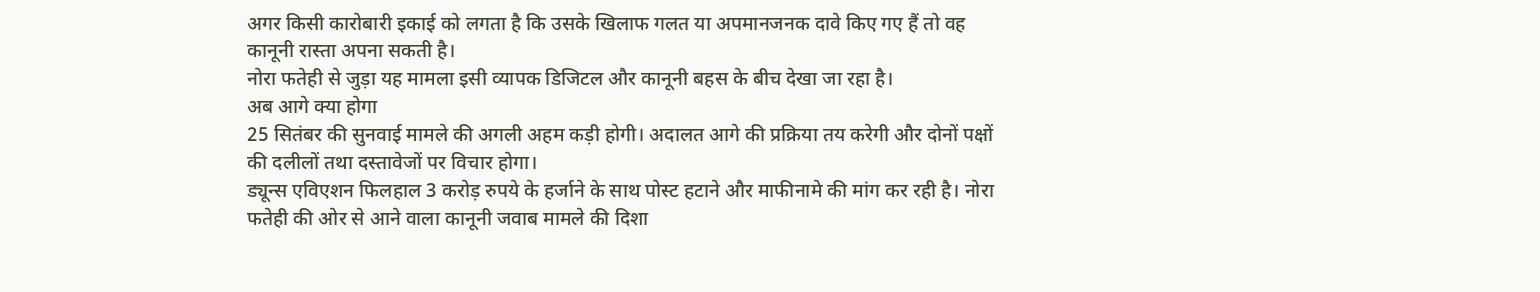अगर किसी कारोबारी इकाई को लगता है कि उसके खिलाफ गलत या अपमानजनक दावे किए गए हैं तो वह कानूनी रास्ता अपना सकती है।
नोरा फतेही से जुड़ा यह मामला इसी व्यापक डिजिटल और कानूनी बहस के बीच देखा जा रहा है।
अब आगे क्या होगा
25 सितंबर की सुनवाई मामले की अगली अहम कड़ी होगी। अदालत आगे की प्रक्रिया तय करेगी और दोनों पक्षों की दलीलों तथा दस्तावेजों पर विचार होगा।
ड्यून्स एविएशन फिलहाल 3 करोड़ रुपये के हर्जाने के साथ पोस्ट हटाने और माफीनामे की मांग कर रही है। नोरा फतेही की ओर से आने वाला कानूनी जवाब मामले की दिशा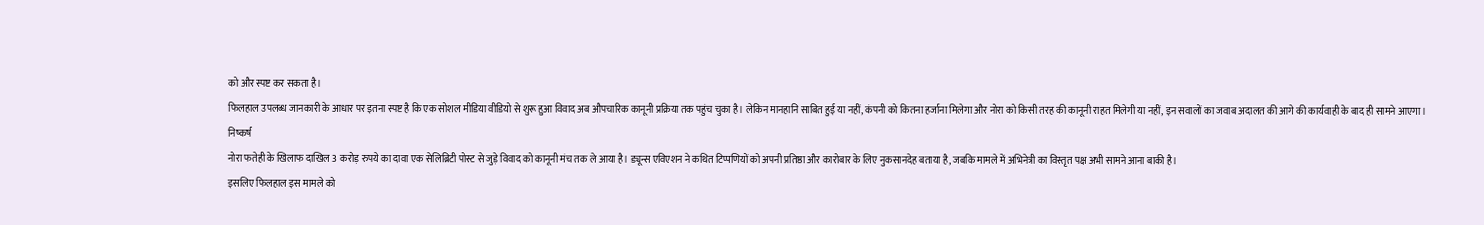को और स्पष्ट कर सकता है।
फिलहाल उपलब्ध जानकारी के आधार पर इतना स्पष्ट है कि एक सोशल मीडिया वीडियो से शुरू हुआ विवाद अब औपचारिक कानूनी प्रक्रिया तक पहुंच चुका है। लेकिन मानहानि साबित हुई या नहीं, कंपनी को कितना हर्जाना मिलेगा और नोरा को किसी तरह की कानूनी राहत मिलेगी या नहीं, इन सवालों का जवाब अदालत की आगे की कार्यवाही के बाद ही सामने आएगा।
निष्कर्ष
नोरा फतेही के खिलाफ दाखिल 3 करोड़ रुपये का दावा एक सेलिब्रिटी पोस्ट से जुड़े विवाद को कानूनी मंच तक ले आया है। ड्यून्स एविएशन ने कथित टिप्पणियों को अपनी प्रतिष्ठा और कारोबार के लिए नुकसानदेह बताया है, जबकि मामले में अभिनेत्री का विस्तृत पक्ष अभी सामने आना बाकी है।
इसलिए फिलहाल इस मामले को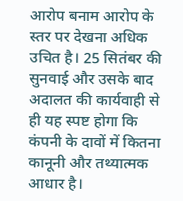आरोप बनाम आरोप के स्तर पर देखना अधिक उचित है। 25 सितंबर की सुनवाई और उसके बाद अदालत की कार्यवाही से ही यह स्पष्ट होगा कि कंपनी के दावों में कितना कानूनी और तथ्यात्मक आधार है।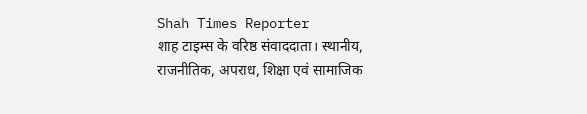Shah Times Reporter
शाह टाइम्स के वरिष्ठ संवाददाता। स्थानीय, राजनीतिक, अपराध, शिक्षा एवं सामाजिक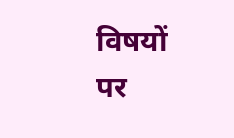विषयों पर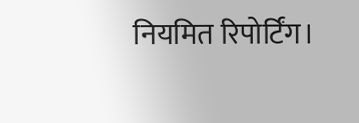नियमित रिपोर्टिंग।